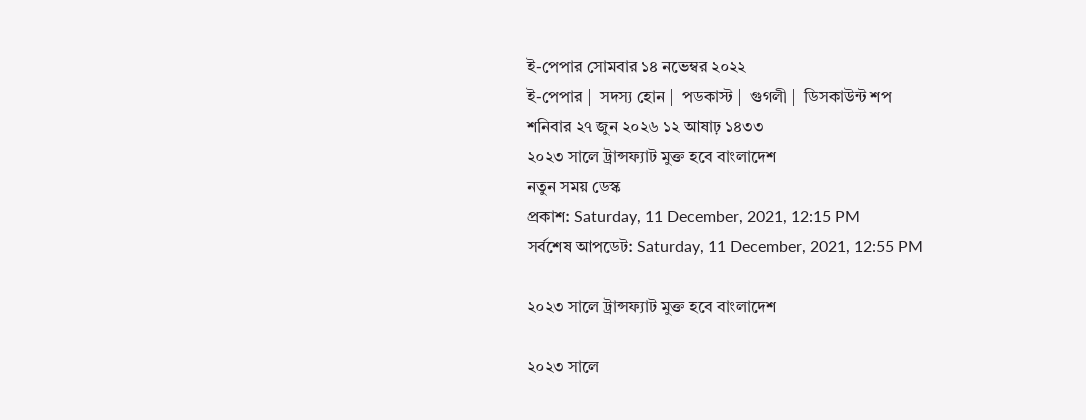ই-পেপার সোমবার ১৪ নভেম্বর ২০২২
ই-পেপার |  সদস্য হোন |  পডকাস্ট |  গুগলী |  ডিসকাউন্ট শপ
শনিবার ২৭ জুন ২০২৬ ১২ আষাঢ় ১৪৩৩
২০২৩ সালে ট্রান্সফ্যাট মুক্ত হবে বাংলাদেশ
নতুন সময় ডেস্ক
প্রকাশ: Saturday, 11 December, 2021, 12:15 PM
সর্বশেষ আপডেট: Saturday, 11 December, 2021, 12:55 PM

২০২৩ সালে ট্রান্সফ্যাট মুক্ত হবে বাংলাদেশ

২০২৩ সালে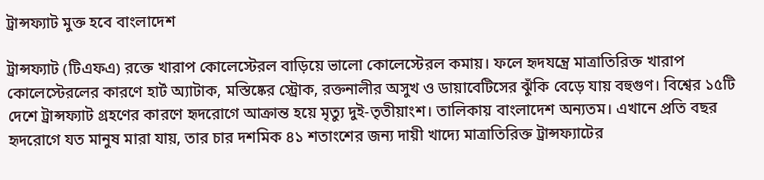ট্রান্সফ্যাট মুক্ত হবে বাংলাদেশ

ট্রান্সফ্যাট (টিএফএ) রক্তে খারাপ কোলেস্টেরল বাড়িয়ে ভালো কোলেস্টেরল কমায়। ফলে হৃদযন্ত্রে মাত্রাতিরিক্ত খারাপ কোলেস্টেরলের কারণে হার্ট অ্যাটাক, মস্তিষ্কের স্ট্রোক, রক্তনালীর অসুখ ও ডায়াবেটিসের ঝুঁকি বেড়ে যায় বহুগুণ। বিশ্বের ১৫টি দেশে ট্রান্সফ্যাট গ্রহণের কারণে হৃদরোগে আক্রান্ত হয়ে মৃত্যু দুই-তৃতীয়াংশ। তালিকায় বাংলাদেশ অন্যতম। এখানে প্রতি বছর হৃদরোগে যত মানুষ মারা যায়, তার চার দশমিক ৪১ শতাংশের জন্য দায়ী খাদ্যে মাত্রাতিরিক্ত ট্রান্সফ্যাটের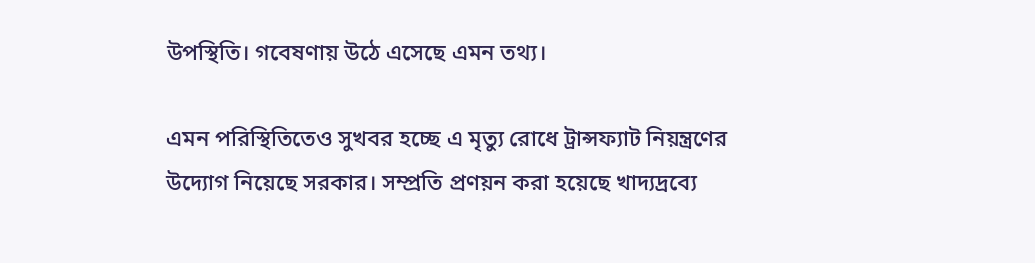উপস্থিতি। গবেষণায় উঠে এসেছে এমন তথ্য।

এমন পরিস্থিতিতেও সুখবর হচ্ছে এ মৃত্যু রোধে ট্রান্সফ্যাট নিয়ন্ত্রণের উদ্যোগ নিয়েছে সরকার। সম্প্রতি প্রণয়ন করা হয়েছে খাদ্যদ্রব্যে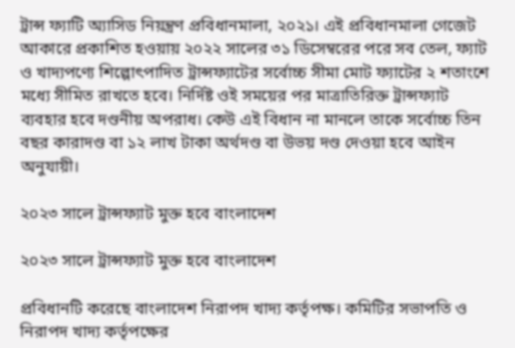ট্রান্স ফ্যাটি অ্যাসিড নিয়ন্ত্রণ প্রবিধানমালা, ২০২১। এই প্রবিধানমালা গেজেট আকারে প্রকাশিত হওয়ায় ২০২২ সালের ৩১ ডিসেম্বরের পরে সব তেল, ফ্যাট ও খাদ্যপণ্যে শিল্পোৎপাদিত ট্রান্সফ্যাটের সর্বোচ্চ সীমা মোট ফ্যাটের ২ শতাংশে মধ্যে সীমিত রাখতে হবে। নির্দিষ্ট ওই সময়ের পর মাত্রাতিরিক্ত ট্রান্সফ্যাট ব্যবহার হবে দণ্ডনীয় অপরাধ। কেউ এই বিধান না মানলে তাকে সর্বোচ্চ তিন বছর কারাদণ্ড বা ১২ লাখ টাকা অর্থদণ্ড বা উভয় দণ্ড দেওয়া হবে আইন অনুযায়ী।

২০২৩ সালে ট্রান্সফ্যাট মুক্ত হবে বাংলাদেশ

২০২৩ সালে ট্রান্সফ্যাট মুক্ত হবে বাংলাদেশ

প্রবিধানটি করেছে বাংলাদেশ নিরাপদ খাদ্য কর্তৃপক্ষ। কমিটির সভাপতি ও নিরাপদ খাদ্য কর্তৃপক্ষের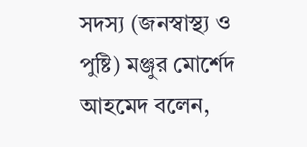সদস্য (জনস্বাস্থ্য ও পুষ্টি) মঞ্জুর মোর্শেদ আহমেদ বলেন,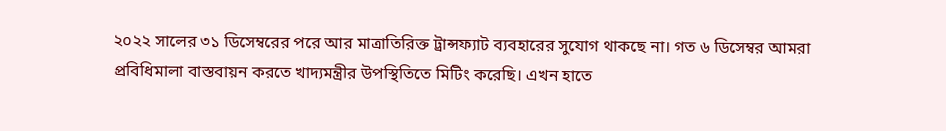২০২২ সালের ৩১ ডিসেম্বরের পরে আর মাত্রাতিরিক্ত ট্রান্সফ্যাট ব্যবহারের সুযোগ থাকছে না। গত ৬ ডিসেম্বর আমরা প্রবিধিমালা বাস্তবায়ন করতে খাদ্যমন্ত্রীর উপস্থিতিতে মিটিং করেছি। এখন হাতে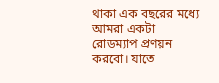থাকা এক বছরের মধ্যে আমরা একটা রোডম্যাপ প্রণয়ন করবো। যাতে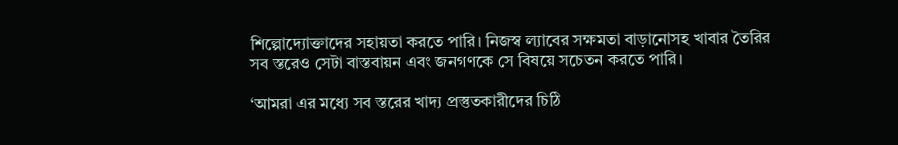শিল্পোদ্যোক্তাদের সহায়তা করতে পারি। নিজস্ব ল্যাবের সক্ষমতা বাড়ানোসহ খাবার তৈরির সব স্তরেও সেটা বাস্তবায়ন এবং জনগণকে সে বিষয়ে সচেতন করতে পারি।

‘আমরা এর মধ্যে সব স্তরের খাদ্য প্রস্তুতকারীদের চিঠি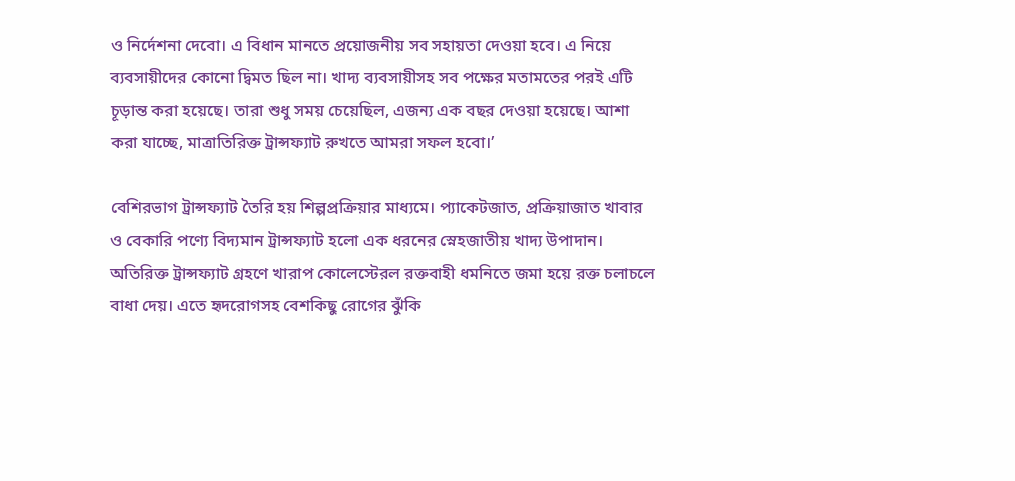ও নির্দেশনা দেবো। এ বিধান মানতে প্রয়োজনীয় সব সহায়তা দেওয়া হবে। এ নিয়ে ব্যবসায়ীদের কোনো দ্বিমত ছিল না। খাদ্য ব্যবসায়ীসহ সব পক্ষের মতামতের পরই এটি চূড়ান্ত করা হয়েছে। তারা শুধু সময় চেয়েছিল, এজন্য এক বছর দেওয়া হয়েছে। আশা করা যাচ্ছে, মাত্রাতিরিক্ত ট্রান্সফ্যাট রুখতে আমরা সফল হবো।’

বেশিরভাগ ট্রান্সফ্যাট তৈরি হয় শিল্পপ্রক্রিয়ার মাধ্যমে। প্যাকেটজাত, প্রক্রিয়াজাত খাবার ও বেকারি পণ্যে বিদ্যমান ট্রান্সফ্যাট হলো এক ধরনের স্নেহজাতীয় খাদ্য উপাদান। অতিরিক্ত ট্রান্সফ্যাট গ্রহণে খারাপ কোলেস্টেরল রক্তবাহী ধমনিতে জমা হয়ে রক্ত চলাচলে বাধা দেয়। এতে হৃদরোগসহ বেশকিছু রোগের ঝুঁকি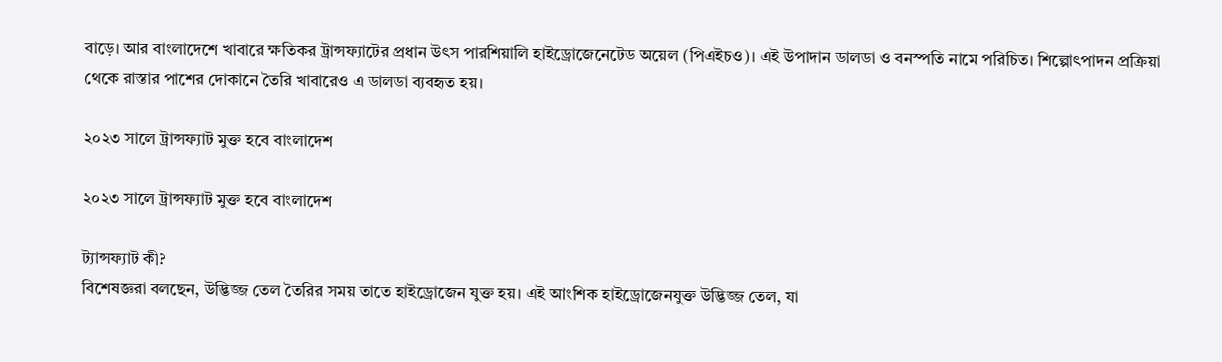বাড়ে। আর বাংলাদেশে খাবারে ক্ষতিকর ট্রান্সফ্যাটের প্রধান উৎস পারশিয়ালি হাইড্রোজেনেটেড অয়েল (পিএইচও)। এই উপাদান ডালডা ও বনস্পতি নামে পরিচিত। শিল্পোৎপাদন প্রক্রিয়া থেকে রাস্তার পাশের দোকানে তৈরি খাবারেও এ ডালডা ব্যবহৃত হয়।

২০২৩ সালে ট্রান্সফ্যাট মুক্ত হবে বাংলাদেশ

২০২৩ সালে ট্রান্সফ্যাট মুক্ত হবে বাংলাদেশ

ট্যান্সফ্যাট কী?
বিশেষজ্ঞরা বলছেন, উদ্ভিজ্জ তেল তৈরির সময় তাতে হাইড্রোজেন যুক্ত হয়। এই আংশিক হাইড্রোজেনযুক্ত উদ্ভিজ্জ তেল, যা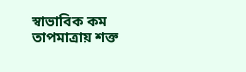স্বাভাবিক কম তাপমাত্রায় শক্ত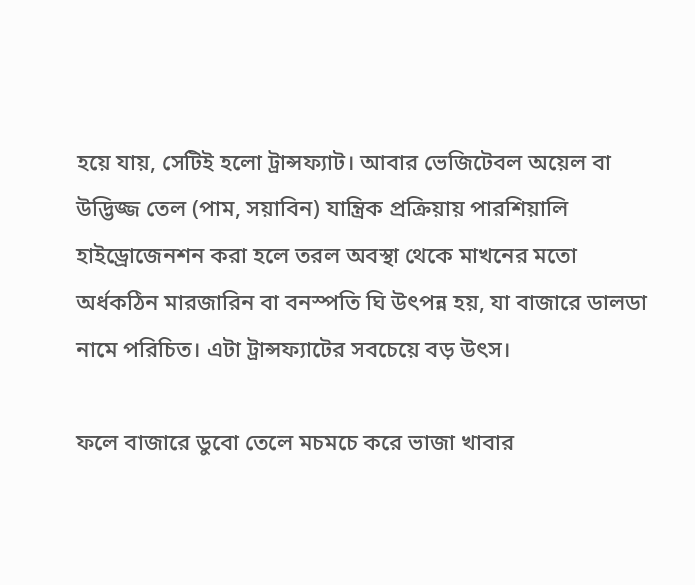হয়ে যায়, সেটিই হলো ট্রান্সফ্যাট। আবার ভেজিটেবল অয়েল বা উদ্ভিজ্জ তেল (পাম, সয়াবিন) যান্ত্রিক প্রক্রিয়ায় পারশিয়ালি হাইড্রোজেনশন করা হলে তরল অবস্থা থেকে মাখনের মতো অর্ধকঠিন মারজারিন বা বনস্পতি ঘি উৎপন্ন হয়, যা বাজারে ডালডা নামে পরিচিত। এটা ট্রান্সফ্যাটের সবচেয়ে বড় উৎস।

ফলে বাজারে ডুবো তেলে মচমচে করে ভাজা খাবার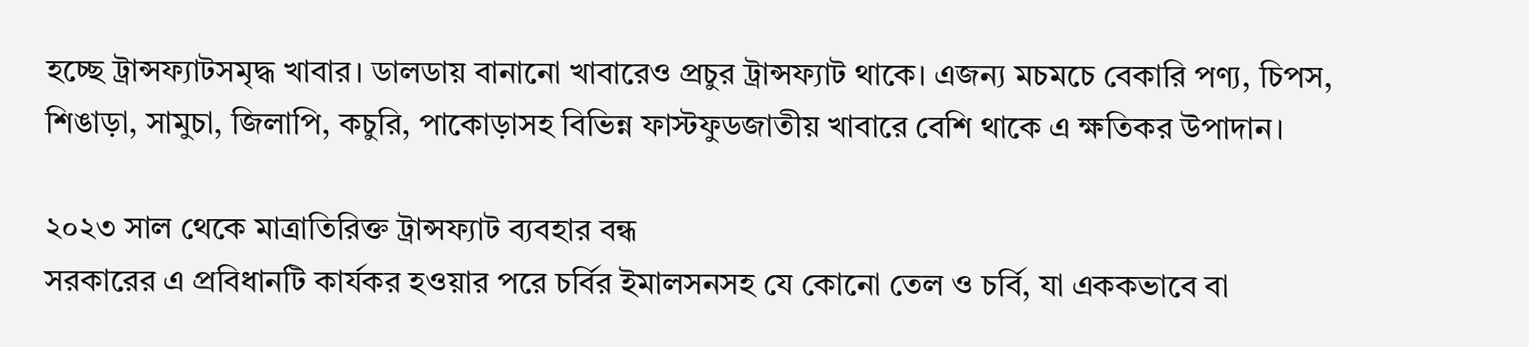হচ্ছে ট্রান্সফ্যাটসমৃদ্ধ খাবার। ডালডায় বানানো খাবারেও প্রচুর ট্রান্সফ্যাট থাকে। এজন্য মচমচে বেকারি পণ্য, চিপস, শিঙাড়া, সামুচা, জিলাপি, কচুরি, পাকোড়াসহ বিভিন্ন ফাস্টফুডজাতীয় খাবারে বেশি থাকে এ ক্ষতিকর উপাদান।

২০২৩ সাল থেকে মাত্রাতিরিক্ত ট্রান্সফ্যাট ব্যবহার বন্ধ
সরকারের এ প্রবিধানটি কার্যকর হওয়ার পরে চর্বির ইমালসনসহ যে কোনো তেল ও চর্বি, যা এককভাবে বা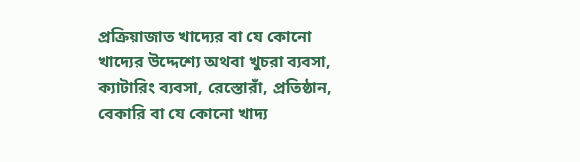প্রক্রিয়াজাত খাদ্যের বা যে কোনো খাদ্যের উদ্দেশ্যে অথবা খুচরা ব্যবসা, ক্যাটারিং ব্যবসা, রেস্তোরাঁ, প্রতিষ্ঠান, বেকারি বা যে কোনো খাদ্য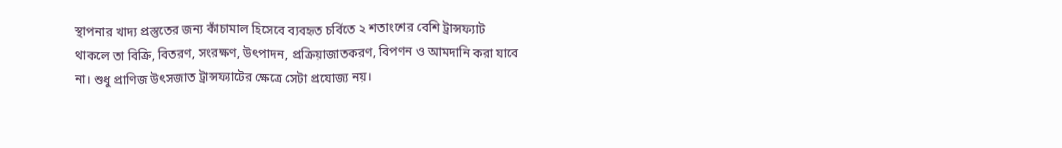স্থাপনার খাদ্য প্রস্তুতের জন্য কাঁচামাল হিসেবে ব্যবহৃত চর্বিতে ২ শতাংশের বেশি ট্রান্সফ্যাট থাকলে তা বিক্রি, বিতরণ, সংরক্ষণ, উৎপাদন, প্রক্রিয়াজাতকরণ, বিপণন ও আমদানি করা যাবে না। শুধু প্রাণিজ উৎসজাত ট্রান্সফ্যাটের ক্ষেত্রে সেটা প্রযোজ্য নয়।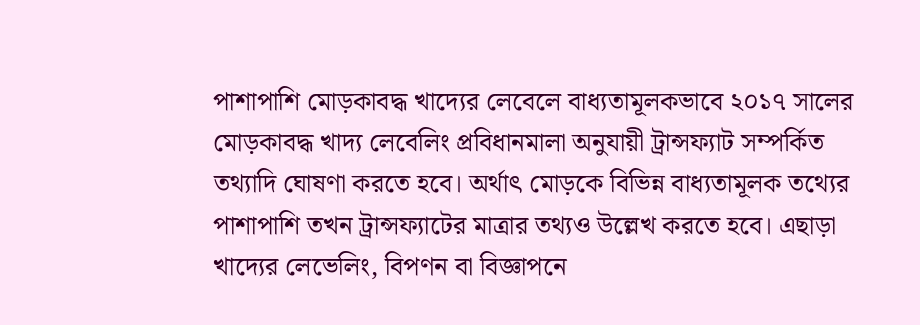পাশাপাশি মোড়কাবদ্ধ খাদ্যের লেবেলে বাধ্যতামূলকভাবে ২০১৭ সালের মোড়কাবদ্ধ খাদ্য লেবেলিং প্রবিধানমালা অনুযায়ী ট্রান্সফ্যাট সম্পর্কিত তথ্যাদি ঘোষণা করতে হবে। অর্থাৎ মোড়কে বিভিন্ন বাধ্যতামূলক তথ্যের পাশাপাশি তখন ট্রান্সফ্যাটের মাত্রার তথ্যও উল্লেখ করতে হবে। এছাড়া খাদ্যের লেভেলিং, বিপণন বা বিজ্ঞাপনে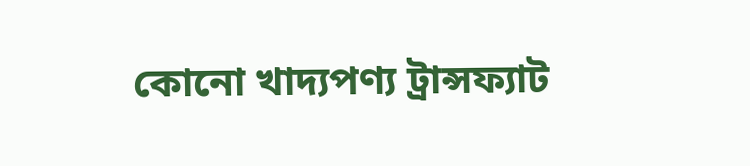কোনো খাদ্যপণ্য ট্রান্সফ্যাট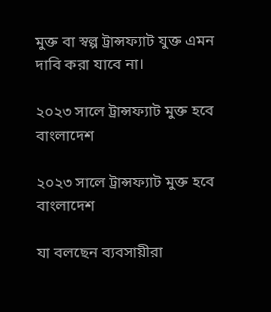মুক্ত বা স্বল্প ট্রান্সফ্যাট যুক্ত এমন দাবি করা যাবে না।

২০২৩ সালে ট্রান্সফ্যাট মুক্ত হবে বাংলাদেশ

২০২৩ সালে ট্রান্সফ্যাট মুক্ত হবে বাংলাদেশ

যা বলছেন ব্যবসায়ীরা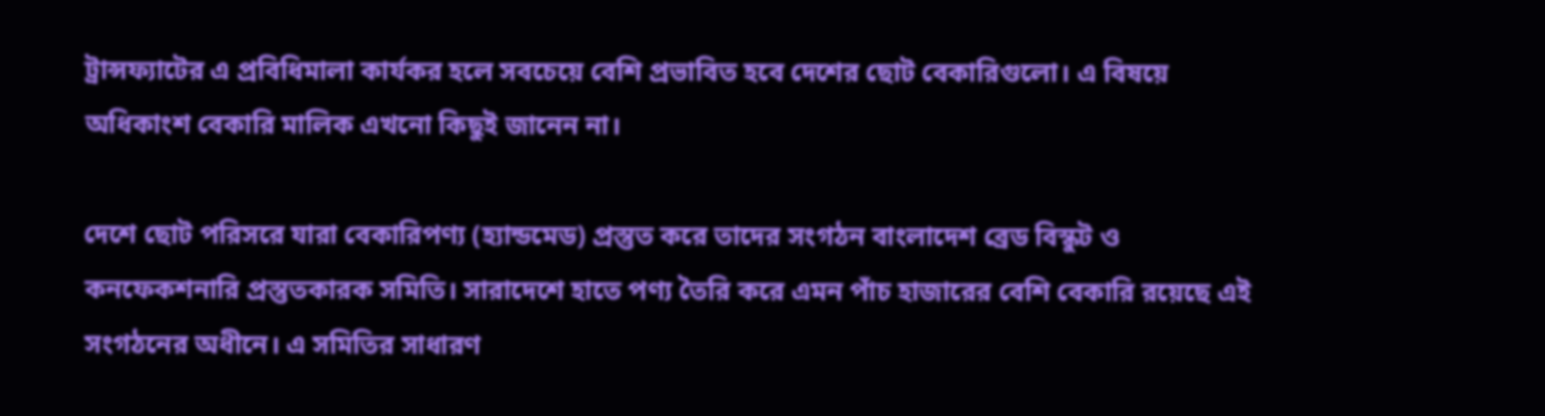ট্রান্সফ্যাটের এ প্রবিধিমালা কার্যকর হলে সবচেয়ে বেশি প্রভাবিত হবে দেশের ছোট বেকারিগুলো। এ বিষয়ে অধিকাংশ বেকারি মালিক এখনো কিছুই জানেন না।

দেশে ছোট পরিসরে যারা বেকারিপণ্য (হ্যান্ডমেড) প্রস্তুত করে তাদের সংগঠন বাংলাদেশ ব্রেড বিস্কুট ও কনফেকশনারি প্রস্তুতকারক সমিতি। সারাদেশে হাতে পণ্য তৈরি করে এমন পাঁচ হাজারের বেশি বেকারি রয়েছে এই সংগঠনের অধীনে। এ সমিতির সাধারণ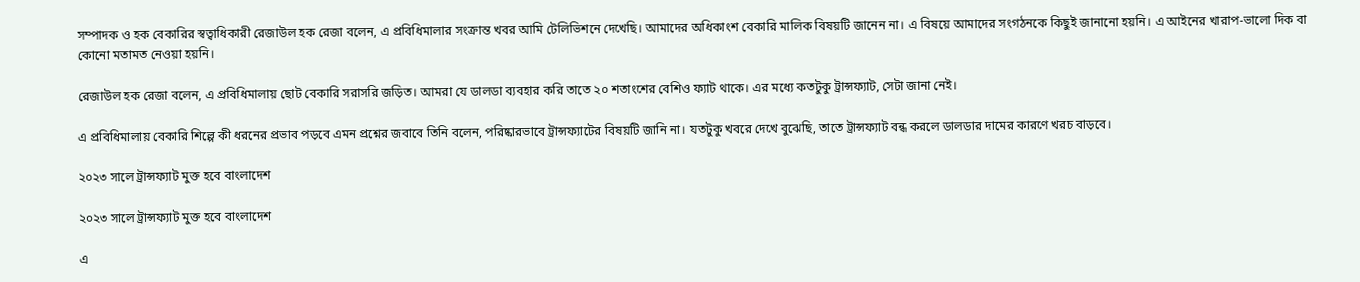সম্পাদক ও হক বেকারির স্বত্বাধিকারী রেজাউল হক রেজা বলেন, এ প্রবিধিমালার সংক্রান্ত খবর আমি টেলিভিশনে দেখেছি। আমাদের অধিকাংশ বেকারি মালিক বিষয়টি জানেন না। এ বিষয়ে আমাদের সংগঠনকে কিছুই জানানো হয়নি। এ আইনের খারাপ-ভালো দিক বা কোনো মতামত নেওয়া হয়নি।

রেজাউল হক রেজা বলেন, এ প্রবিধিমালায় ছোট বেকারি সরাসরি জড়িত। আমরা যে ডালডা ব্যবহার করি তাতে ২০ শতাংশের বেশিও ফ্যাট থাকে। এর মধ্যে কতটুকু ট্রান্সফ্যাট, সেটা জানা নেই।

এ প্রবিধিমালায় বেকারি শিল্পে কী ধরনের প্রভাব পড়বে এমন প্রশ্নের জবাবে তিনি বলেন, পরিষ্কারভাবে ট্রান্সফ্যাটের বিষয়টি জানি না। যতটুকু খবরে দেখে বুঝেছি, তাতে ট্রান্সফ্যাট বন্ধ করলে ডালডার দামের কারণে খরচ বাড়বে।

২০২৩ সালে ট্রান্সফ্যাট মুক্ত হবে বাংলাদেশ

২০২৩ সালে ট্রান্সফ্যাট মুক্ত হবে বাংলাদেশ

এ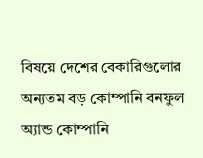বিষয়ে দেশের বেকারিগুলোর অন্যতম বড় কোম্পানি বনফুল অ্যান্ড কোম্পানি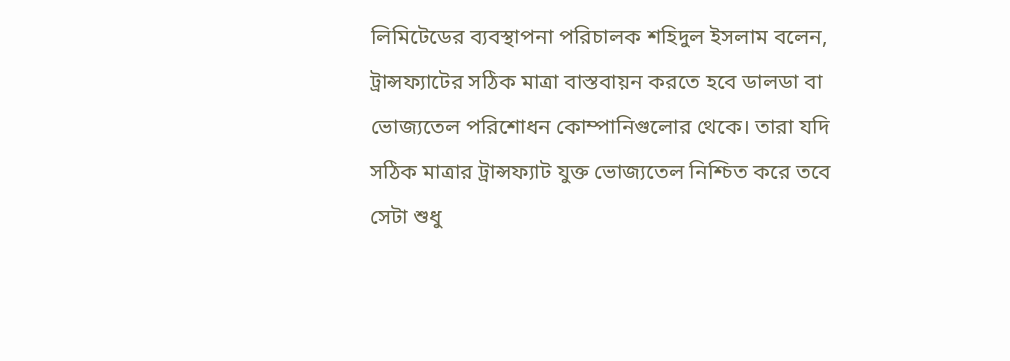লিমিটেডের ব্যবস্থাপনা পরিচালক শহিদুল ইসলাম বলেন, ট্রান্সফ্যাটের সঠিক মাত্রা বাস্তবায়ন করতে হবে ডালডা বা ভোজ্যতেল পরিশোধন কোম্পানিগুলোর থেকে। তারা যদি সঠিক মাত্রার ট্রান্সফ্যাট যুক্ত ভোজ্যতেল নিশ্চিত করে তবে সেটা শুধু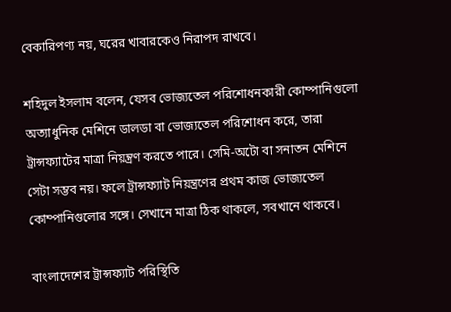বেকারিপণ্য নয়, ঘরের খাবারকেও নিরাপদ রাখবে।

শহিদুল ইসলাম বলেন, যেসব ভোজ্যতেল পরিশোধনকারী কোম্পানিগুলো অত্যাধুনিক মেশিনে ডালডা বা ভোজ্যতেল পরিশোধন করে, তারা ট্রান্সফ্যাটের মাত্রা নিয়ন্ত্রণ করতে পারে। সেমি-অটো বা সনাতন মেশিনে সেটা সম্ভব নয়। ফলে ট্রান্সফ্যাট নিয়ন্ত্রণের প্রথম কাজ ভোজ্যতেল কোম্পানিগুলোর সঙ্গে। সেখানে মাত্রা ঠিক থাকলে, সবখানে থাকবে।

বাংলাদেশের ট্রান্সফ্যাট পরিস্থিতি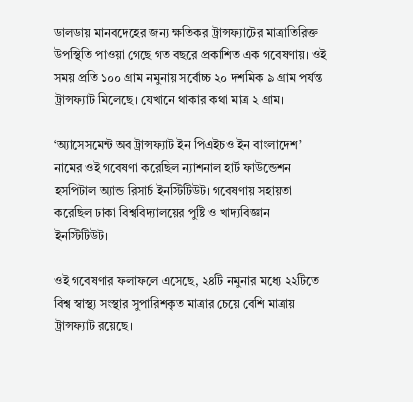ডালডায় মানবদেহের জন্য ক্ষতিকর ট্রান্সফ্যাটের মাত্রাতিরিক্ত উপস্থিতি পাওয়া গেছে গত বছরে প্রকাশিত এক গবেষণায়। ওই সময় প্রতি ১০০ গ্রাম নমুনায় সর্বোচ্চ ২০ দশমিক ৯ গ্রাম পর্যন্ত ট্রান্সফ্যাট মিলেছে। যেখানে থাকার কথা মাত্র ২ গ্রাম।

‘অ্যাসেসমেন্ট অব ট্রান্সফ্যাট ইন পিএইচও ইন বাংলাদেশ’ নামের ওই গবেষণা করেছিল ন্যাশনাল হার্ট ফাউন্ডেশন হসপিটাল অ্যান্ড রিসার্চ ইনস্টিটিউট। গবেষণায় সহায়তা করেছিল ঢাকা বিশ্ববিদ্যালয়ের পুষ্টি ও খাদ্যবিজ্ঞান ইনস্টিটিউট।

ওই গবেষণার ফলাফলে এসেছে, ২৪টি নমুনার মধ্যে ২২টিতে বিশ্ব স্বাস্থ্য সংস্থার সুপারিশকৃত মাত্রার চেয়ে বেশি মাত্রায় ট্রান্সফ্যাট রয়েছে।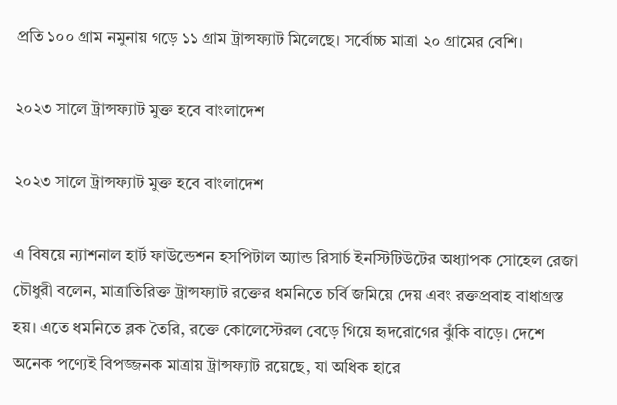প্রতি ১০০ গ্রাম নমুনায় গড়ে ১১ গ্রাম ট্রান্সফ্যাট মিলেছে। সর্বোচ্চ মাত্রা ২০ গ্রামের বেশি।

২০২৩ সালে ট্রান্সফ্যাট মুক্ত হবে বাংলাদেশ

২০২৩ সালে ট্রান্সফ্যাট মুক্ত হবে বাংলাদেশ

এ বিষয়ে ন্যাশনাল হার্ট ফাউন্ডেশন হসপিটাল অ্যান্ড রিসার্চ ইনস্টিটিউটের অধ্যাপক সোহেল রেজা চৌধুরী বলেন, মাত্রাতিরিক্ত ট্রান্সফ্যাট রক্তের ধমনিতে চর্বি জমিয়ে দেয় এবং রক্তপ্রবাহ বাধাগ্রস্ত হয়। এতে ধমনিতে ব্লক তৈরি, রক্তে কোলেস্টেরল বেড়ে গিয়ে হৃদরোগের ঝুঁকি বাড়ে। দেশে অনেক পণ্যেই বিপজ্জনক মাত্রায় ট্রান্সফ্যাট রয়েছে, যা অধিক হারে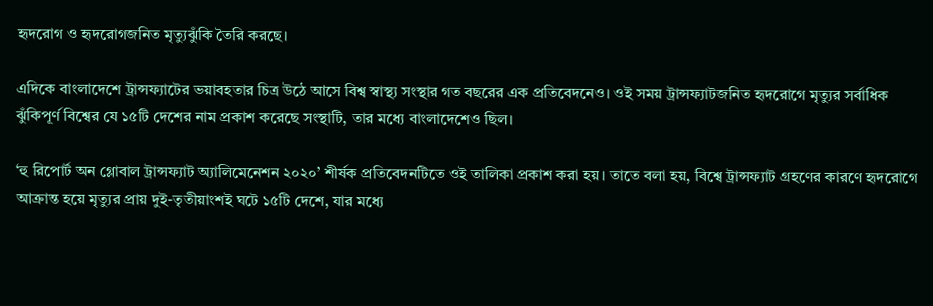হৃদরোগ ও হৃদরোগজনিত মৃত্যুঝুঁকি তৈরি করছে।

এদিকে বাংলাদেশে ট্রান্সফ্যাটের ভয়াবহতার চিত্র উঠে আসে বিশ্ব স্বাস্থ্য সংস্থার গত বছরের এক প্রতিবেদনেও। ওই সময় ট্রান্সফ্যাটজনিত হৃদরোগে মৃত্যুর সর্বাধিক ঝুঁকিপূর্ণ বিশ্বের যে ১৫টি দেশের নাম প্রকাশ করেছে সংস্থাটি, তার মধ্যে বাংলাদেশেও ছিল।

‘হু রিপোর্ট অন গ্লোবাল ট্রান্সফ্যাট অ্যালিমেনেশন ২০২০’ শীর্ষক প্রতিবেদনটিতে ওই তালিকা প্রকাশ করা হয়। তাতে বলা হয়, বিশ্বে ট্রান্সফ্যাট গ্রহণের কারণে হৃদরোগে আক্রান্ত হয়ে মৃত্যুর প্রায় দুই-তৃতীয়াংশই ঘটে ১৫টি দেশে, যার মধ্যে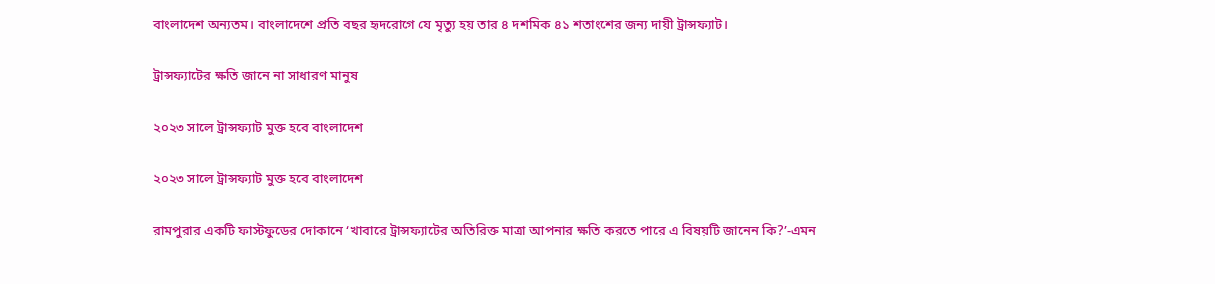বাংলাদেশ অন্যতম। বাংলাদেশে প্রতি বছর হৃদরোগে যে মৃত্যু হয় তার ৪ দশমিক ৪১ শতাংশের জন্য দায়ী ট্রান্সফ্যাট।

ট্রান্সফ্যাটের ক্ষতি জানে না সাধারণ মানুষ

২০২৩ সালে ট্রান্সফ্যাট মুক্ত হবে বাংলাদেশ

২০২৩ সালে ট্রান্সফ্যাট মুক্ত হবে বাংলাদেশ

রামপুরার একটি ফাস্টফুডের দোকানে ‘খাবারে ট্রান্সফ্যাটের অতিরিক্ত মাত্রা আপনার ক্ষতি করতে পারে এ বিষয়টি জানেন কি?’-এমন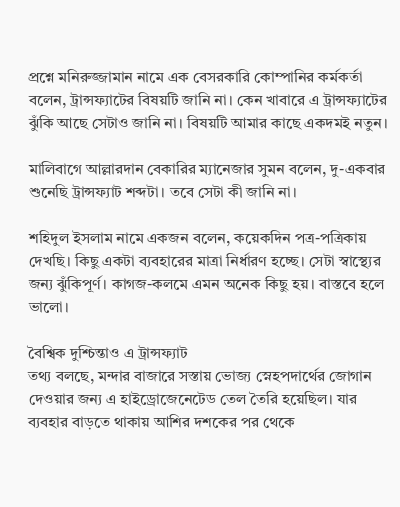প্রশ্নে মনিরুজ্জামান নামে এক বেসরকারি কোম্পানির কর্মকর্তা বলেন, ট্রান্সফ্যাটের বিষয়টি জানি না। কেন খাবারে এ ট্রান্সফ্যাটের ঝুঁকি আছে সেটাও জানি না। বিষয়টি আমার কাছে একদমই নতুন।

মালিবাগে আল্লারদান বেকারির ম্যানেজার সুমন বলেন, দু-একবার শুনেছি ট্রান্সফ্যাট শব্দটা। তবে সেটা কী জানি না।

শহিদুল ইসলাম নামে একজন বলেন, কয়েকদিন পত্র-পত্রিকায় দেখছি। কিছু একটা ব্যবহারের মাত্রা নির্ধারণ হচ্ছে। সেটা স্বাস্থ্যের জন্য ঝুঁকিপূর্ণ। কাগজ-কলমে এমন অনেক কিছু হয়। বাস্তবে হলে ভালো।

বৈশ্বিক দুশ্চিন্তাও এ ট্রান্সফ্যাট
তথ্য বলছে, মন্দার বাজারে সস্তায় ভোজ্য স্নেহপদার্থের জোগান দেওয়ার জন্য এ হাইড্রোজেনেটেড তেল তৈরি হয়েছিল। যার ব্যবহার বাড়তে থাকায় আশির দশকের পর থেকে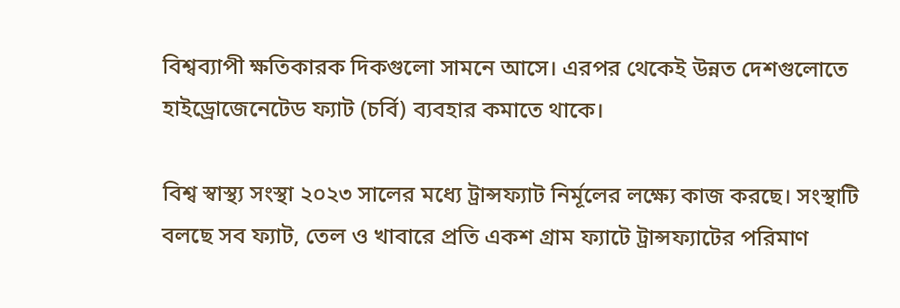বিশ্বব্যাপী ক্ষতিকারক দিকগুলো সামনে আসে। এরপর থেকেই উন্নত দেশগুলোতে হাইড্রোজেনেটেড ফ্যাট (চর্বি) ব্যবহার কমাতে থাকে।

বিশ্ব স্বাস্থ্য সংস্থা ২০২৩ সালের মধ্যে ট্রান্সফ্যাট নির্মূলের লক্ষ্যে কাজ করছে। সংস্থাটি বলছে সব ফ্যাট, তেল ও খাবারে প্রতি একশ গ্রাম ফ্যাটে ট্রান্সফ্যাটের পরিমাণ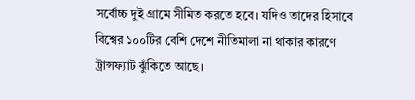সর্বোচ্চ দুই গ্রামে সীমিত করতে হবে। যদিও তাদের হিসাবে বিশ্বের ১০০টির বেশি দেশে নীতিমালা না থাকার কারণে ট্রান্সফ্যাট ঝুঁকিতে আছে।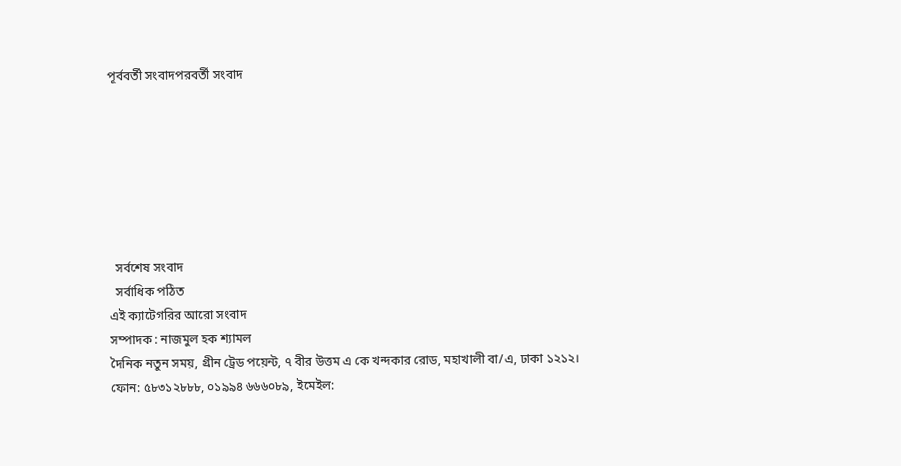পূর্ববর্তী সংবাদপরবর্তী সংবাদ







  সর্বশেষ সংবাদ
  সর্বাধিক পঠিত
এই ক্যাটেগরির আরো সংবাদ
সম্পাদক : নাজমুল হক শ্যামল
দৈনিক নতুন সময়, গ্রীন ট্রেড পয়েন্ট, ৭ বীর উত্তম এ কে খন্দকার রোড, মহাখালী বা/এ, ঢাকা ১২১২।
ফোন: ৫৮৩১২৮৮৮, ০১৯৯৪ ৬৬৬০৮৯, ইমেইল: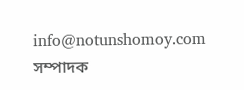info@notunshomoy.com
সম্পাদক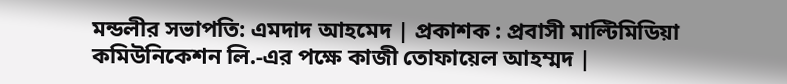মন্ডলীর সভাপতি: এমদাদ আহমেদ | প্রকাশক : প্রবাসী মাল্টিমিডিয়া কমিউনিকেশন লি.-এর পক্ষে কাজী তোফায়েল আহম্মদ |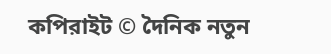কপিরাইট © দৈনিক নতুন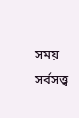সময় সর্বসত্ত্ব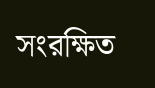সংরক্ষিত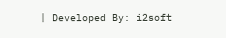| Developed By: i2soft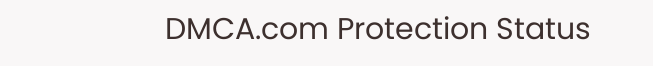DMCA.com Protection Status